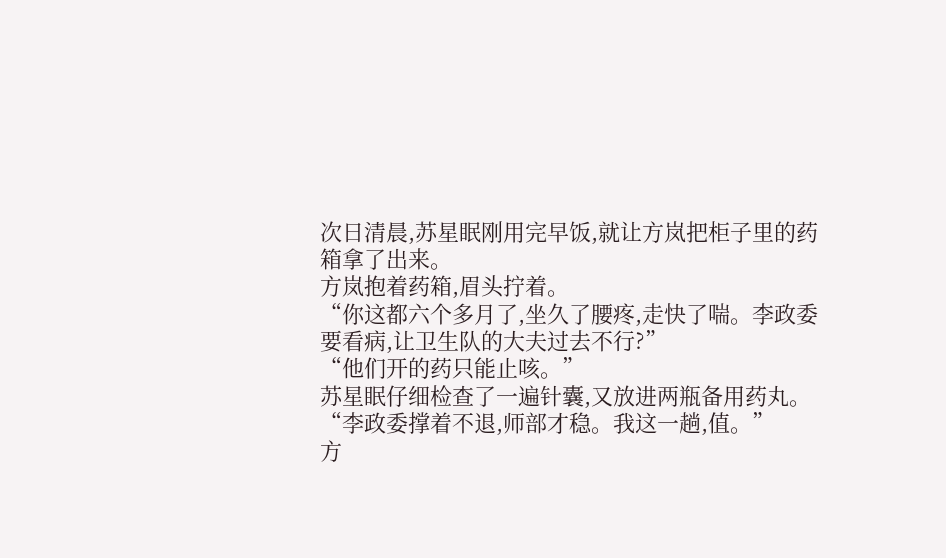次日清晨,苏星眠刚用完早饭,就让方岚把柜子里的药箱拿了出来。
方岚抱着药箱,眉头拧着。
“你这都六个多月了,坐久了腰疼,走快了喘。李政委要看病,让卫生队的大夫过去不行?”
“他们开的药只能止咳。”
苏星眠仔细检查了一遍针囊,又放进两瓶备用药丸。
“李政委撑着不退,师部才稳。我这一趟,值。”
方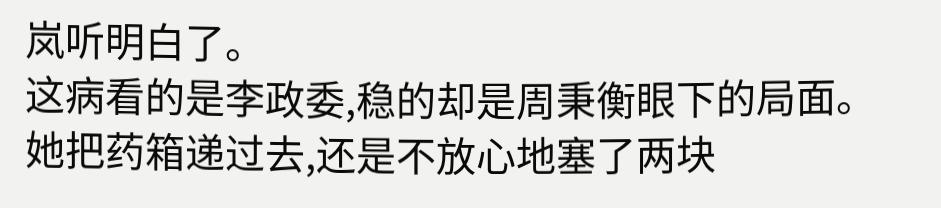岚听明白了。
这病看的是李政委,稳的却是周秉衡眼下的局面。
她把药箱递过去,还是不放心地塞了两块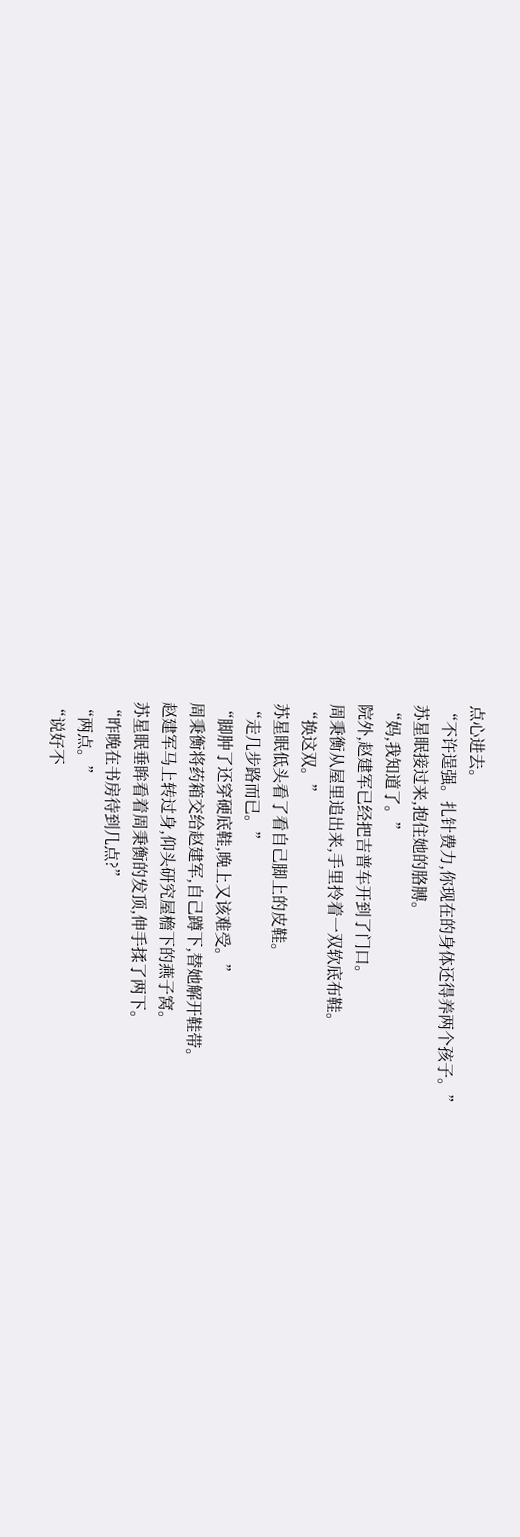点心进去。
“不许逞强。扎针费力,你现在的身体还得养两个孩子。”
苏星眠接过来,抱住她的胳膊。
“妈,我知道了。”
院外,赵建军已经把吉普车开到了门口。
周秉衡从屋里追出来,手里拎着一双软底布鞋。
“换这双。”
苏星眠低头看了看自己脚上的皮鞋。
“走几步路而已。”
“脚肿了还穿硬底鞋,晚上又该难受。”
周秉衡将药箱交给赵建军,自己蹲下,替她解开鞋带。
赵建军马上转过身,仰头研究屋檐下的燕子窝。
苏星眠垂眸看着周秉衡的发顶,伸手揉了两下。
“昨晚在书房待到几点?”
“两点。”
“说好不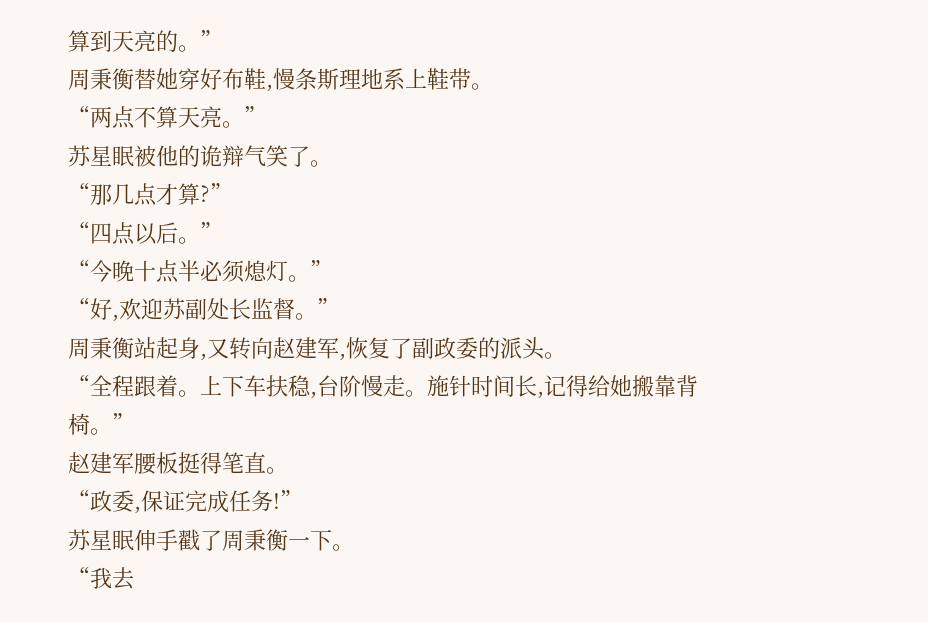算到天亮的。”
周秉衡替她穿好布鞋,慢条斯理地系上鞋带。
“两点不算天亮。”
苏星眠被他的诡辩气笑了。
“那几点才算?”
“四点以后。”
“今晚十点半必须熄灯。”
“好,欢迎苏副处长监督。”
周秉衡站起身,又转向赵建军,恢复了副政委的派头。
“全程跟着。上下车扶稳,台阶慢走。施针时间长,记得给她搬靠背椅。”
赵建军腰板挺得笔直。
“政委,保证完成任务!”
苏星眠伸手戳了周秉衡一下。
“我去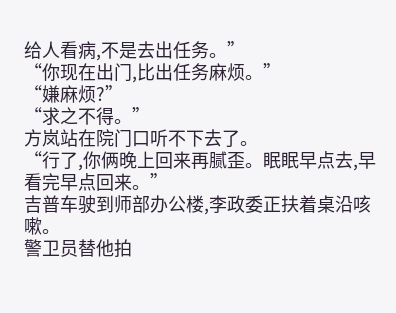给人看病,不是去出任务。”
“你现在出门,比出任务麻烦。”
“嫌麻烦?”
“求之不得。”
方岚站在院门口听不下去了。
“行了,你俩晚上回来再腻歪。眠眠早点去,早看完早点回来。”
吉普车驶到师部办公楼,李政委正扶着桌沿咳嗽。
警卫员替他拍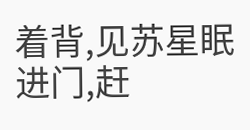着背,见苏星眠进门,赶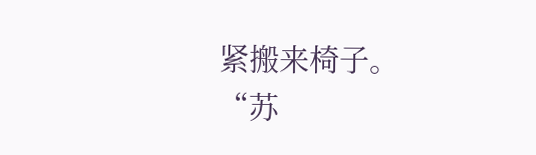紧搬来椅子。
“苏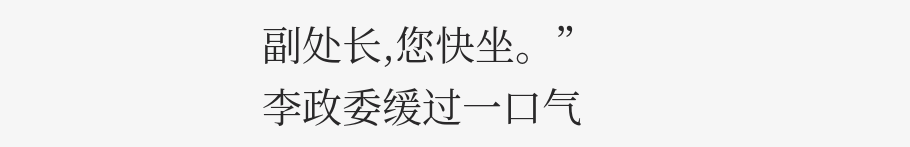副处长,您快坐。”
李政委缓过一口气